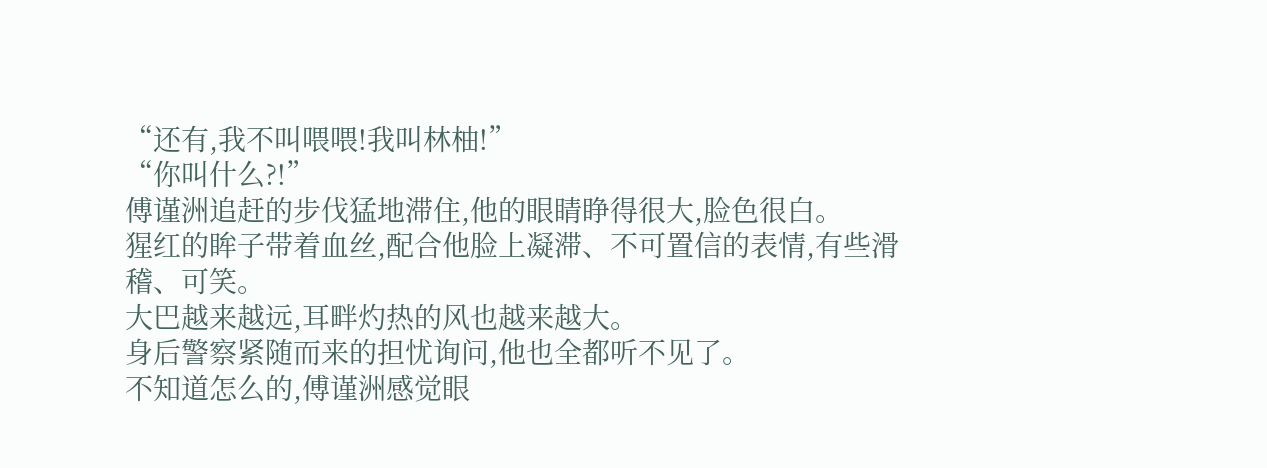“还有,我不叫喂喂!我叫林柚!”
“你叫什么?!”
傅谨洲追赶的步伐猛地滞住,他的眼睛睁得很大,脸色很白。
猩红的眸子带着血丝,配合他脸上凝滞、不可置信的表情,有些滑稽、可笑。
大巴越来越远,耳畔灼热的风也越来越大。
身后警察紧随而来的担忧询问,他也全都听不见了。
不知道怎么的,傅谨洲感觉眼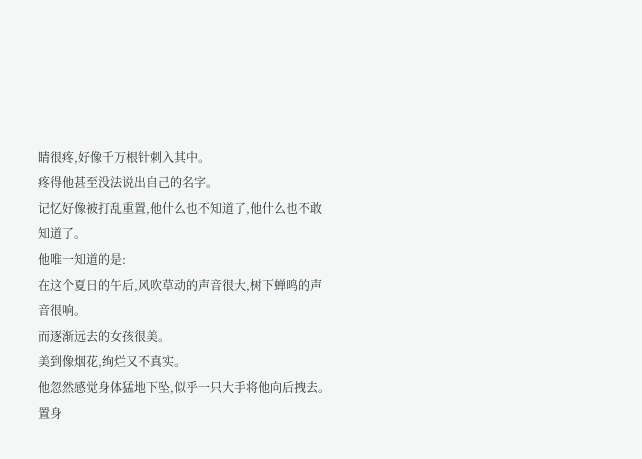睛很疼,好像千万根针刺入其中。
疼得他甚至没法说出自己的名字。
记忆好像被打乱重置,他什么也不知道了,他什么也不敢知道了。
他唯一知道的是:
在这个夏日的午后,风吹草动的声音很大,树下蝉鸣的声音很响。
而逐渐远去的女孩很美。
美到像烟花,绚烂又不真实。
他忽然感觉身体猛地下坠,似乎一只大手将他向后拽去。
置身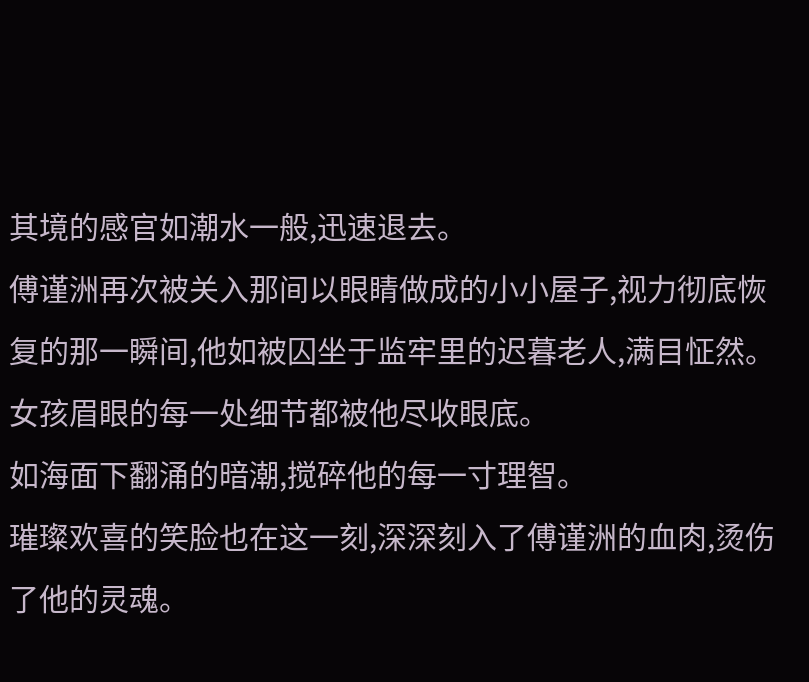其境的感官如潮水一般,迅速退去。
傅谨洲再次被关入那间以眼睛做成的小小屋子,视力彻底恢复的那一瞬间,他如被囚坐于监牢里的迟暮老人,满目怔然。
女孩眉眼的每一处细节都被他尽收眼底。
如海面下翻涌的暗潮,搅碎他的每一寸理智。
璀璨欢喜的笑脸也在这一刻,深深刻入了傅谨洲的血肉,烫伤了他的灵魂。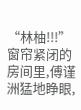“林柚!!!”
窗帘紧闭的房间里,傅谨洲猛地睁眼,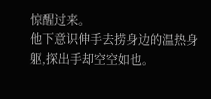惊醒过来。
他下意识伸手去捞身边的温热身躯,探出手却空空如也。